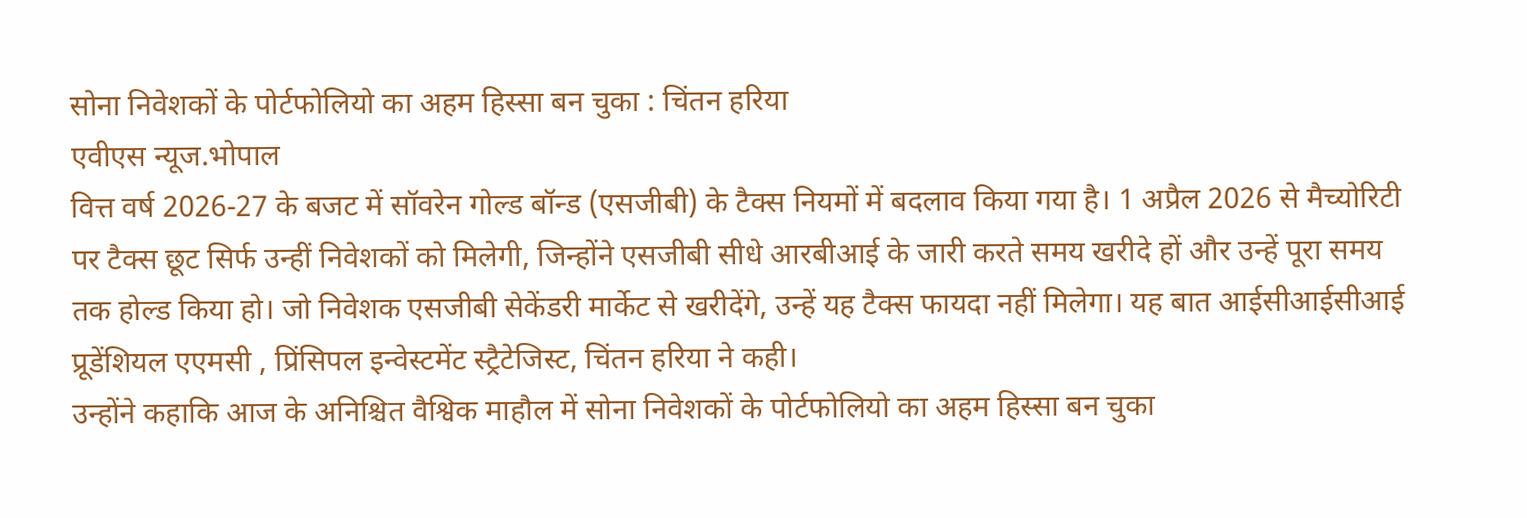सोना निवेशकों के पोर्टफोलियो का अहम हिस्सा बन चुका : चिंतन हरिया
एवीएस न्यूज.भोपाल
वित्त वर्ष 2026-27 के बजट में सॉवरेन गोल्ड बॉन्ड (एसजीबी) के टैक्स नियमों में बदलाव किया गया है। 1 अप्रैल 2026 से मैच्योरिटी पर टैक्स छूट सिर्फ उन्हीं निवेशकों को मिलेगी, जिन्होंने एसजीबी सीधे आरबीआई के जारी करते समय खरीदे हों और उन्हें पूरा समय तक होल्ड किया हो। जो निवेशक एसजीबी सेकेंडरी मार्केट से खरीदेंगे, उन्हें यह टैक्स फायदा नहीं मिलेगा। यह बात आईसीआईसीआई प्रूडेंशियल एएमसी , प्रिंसिपल इन्वेस्टमेंट स्ट्रैटेजिस्ट, चिंतन हरिया ने कही।
उन्होंने कहाकि आज के अनिश्चित वैश्विक माहौल में सोना निवेशकों के पोर्टफोलियो का अहम हिस्सा बन चुका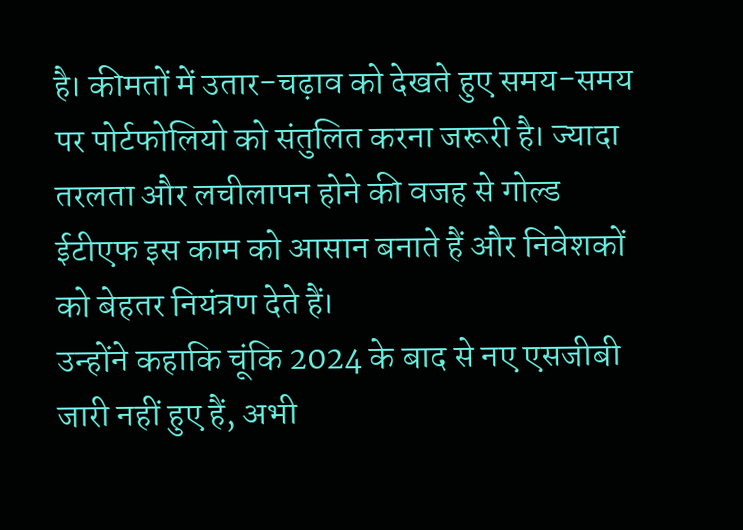है। कीमतों में उतार-चढ़ाव को देखते हुए समय-समय पर पोर्टफोलियो को संतुलित करना जरूरी है। ज्यादा तरलता और लचीलापन होने की वजह से गोल्ड ईटीएफ इस काम को आसान बनाते हैं और निवेशकों को बेहतर नियंत्रण देते हैं।
उन्होंने कहाकि चूंकि 2024 के बाद से नए एसजीबी जारी नहीं हुए हैं, अभी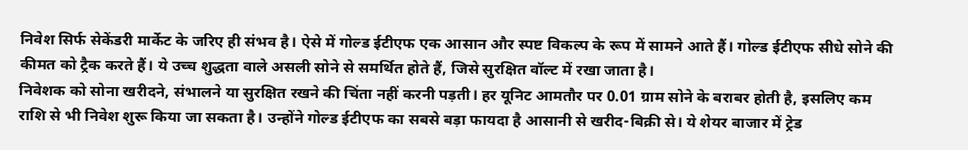निवेश सिर्फ सेकेंडरी मार्केट के जरिए ही संभव है। ऐसे में गोल्ड ईटीएफ एक आसान और स्पष्ट विकल्प के रूप में सामने आते हैं। गोल्ड ईटीएफ सीधे सोने की कीमत को ट्रैक करते हैं। ये उच्च शुद्धता वाले असली सोने से समर्थित होते हैं, जिसे सुरक्षित वॉल्ट में रखा जाता है।
निवेशक को सोना खरीदने, संभालने या सुरक्षित रखने की चिंता नहीं करनी पड़ती। हर यूनिट आमतौर पर 0.01 ग्राम सोने के बराबर होती है, इसलिए कम राशि से भी निवेश शुरू किया जा सकता है। उन्होंने गोल्ड ईटीएफ का सबसे बड़ा फायदा है आसानी से खरीद-बिक्री से। ये शेयर बाजार में ट्रेड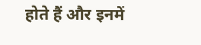होते हैं और इनमें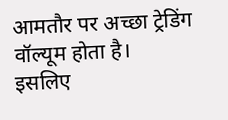आमतौर पर अच्छा ट्रेडिंग वॉल्यूम होता है।
इसलिए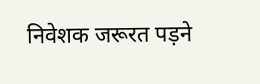निवेशक जरूरत पड़ने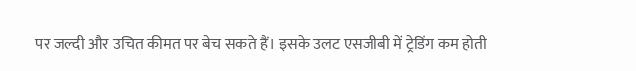पर जल्दी और उचित कीमत पर बेच सकते हैं। इसके उलट एसजीबी में ट्रेडिंग कम होती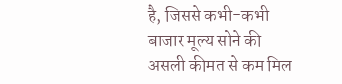है, जिससे कभी-कभी बाजार मूल्य सोने की असली कीमत से कम मिल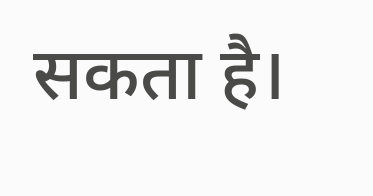सकता है।